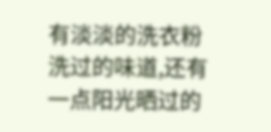有淡淡的洗衣粉洗过的味道,还有一点阳光晒过的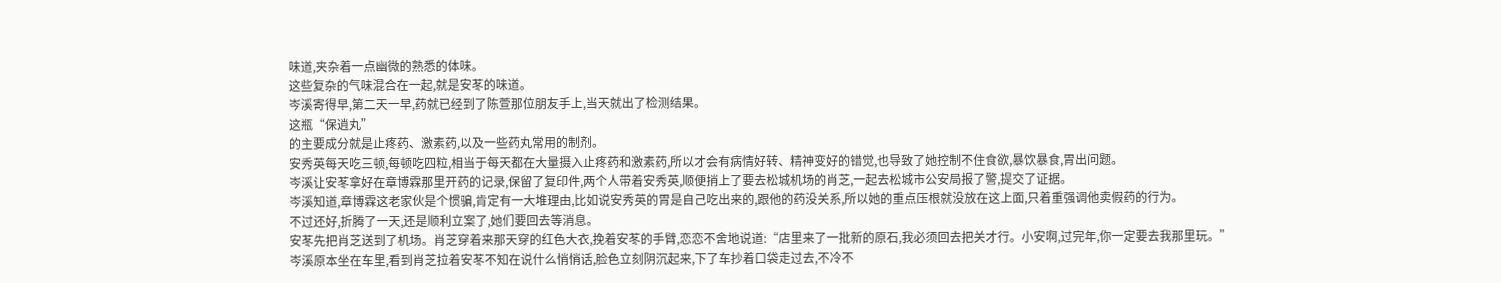味道,夹杂着一点幽微的熟悉的体味。
这些复杂的气味混合在一起,就是安苳的味道。
岑溪寄得早,第二天一早,药就已经到了陈萱那位朋友手上,当天就出了检测结果。
这瓶“保逍丸”
的主要成分就是止疼药、激素药,以及一些药丸常用的制剂。
安秀英每天吃三顿,每顿吃四粒,相当于每天都在大量摄入止疼药和激素药,所以才会有病情好转、精神变好的错觉,也导致了她控制不住食欲,暴饮暴食,胃出问题。
岑溪让安苳拿好在章博霖那里开药的记录,保留了复印件,两个人带着安秀英,顺便捎上了要去松城机场的肖芝,一起去松城市公安局报了警,提交了证据。
岑溪知道,章博霖这老家伙是个惯骗,肯定有一大堆理由,比如说安秀英的胃是自己吃出来的,跟他的药没关系,所以她的重点压根就没放在这上面,只着重强调他卖假药的行为。
不过还好,折腾了一天,还是顺利立案了,她们要回去等消息。
安苳先把肖芝送到了机场。肖芝穿着来那天穿的红色大衣,挽着安苳的手臂,恋恋不舍地说道:“店里来了一批新的原石,我必须回去把关才行。小安啊,过完年,你一定要去我那里玩。”
岑溪原本坐在车里,看到肖芝拉着安苳不知在说什么悄悄话,脸色立刻阴沉起来,下了车抄着口袋走过去,不冷不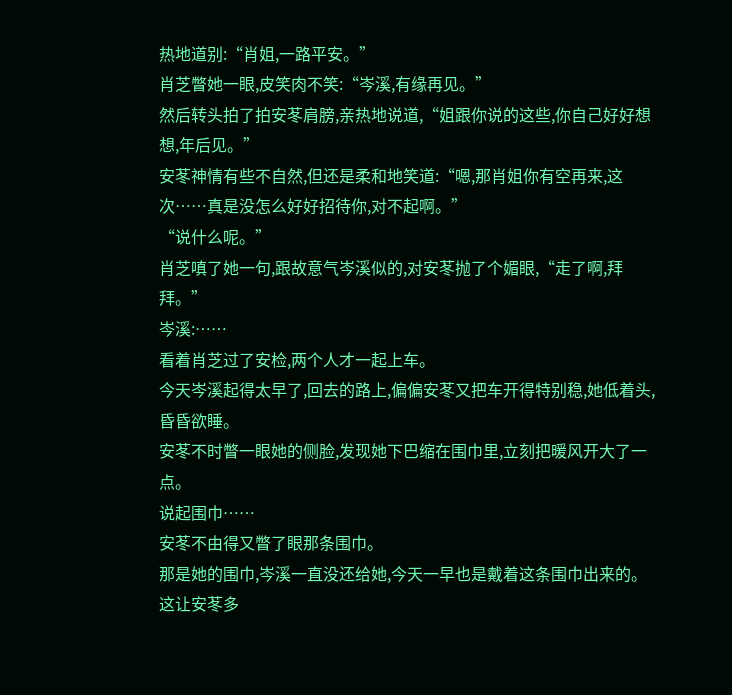热地道别:“肖姐,一路平安。”
肖芝瞥她一眼,皮笑肉不笑:“岑溪,有缘再见。”
然后转头拍了拍安苳肩膀,亲热地说道,“姐跟你说的这些,你自己好好想想,年后见。”
安苳神情有些不自然,但还是柔和地笑道:“嗯,那肖姐你有空再来,这次……真是没怎么好好招待你,对不起啊。”
“说什么呢。”
肖芝嗔了她一句,跟故意气岑溪似的,对安苳抛了个媚眼,“走了啊,拜拜。”
岑溪:……
看着肖芝过了安检,两个人才一起上车。
今天岑溪起得太早了,回去的路上,偏偏安苳又把车开得特别稳,她低着头,昏昏欲睡。
安苳不时瞥一眼她的侧脸,发现她下巴缩在围巾里,立刻把暖风开大了一点。
说起围巾……
安苳不由得又瞥了眼那条围巾。
那是她的围巾,岑溪一直没还给她,今天一早也是戴着这条围巾出来的。
这让安苳多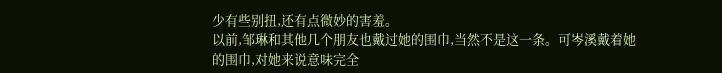少有些别扭,还有点微妙的害羞。
以前,邹琳和其他几个朋友也戴过她的围巾,当然不是这一条。可岑溪戴着她的围巾,对她来说意味完全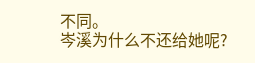不同。
岑溪为什么不还给她呢?